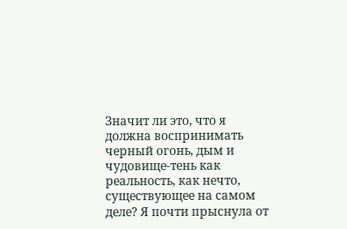Значит ли это, что я должна воспринимать черный огонь, дым и чудовище-тень как реальность, как нечто, существующее на самом деле? Я почти прыснула от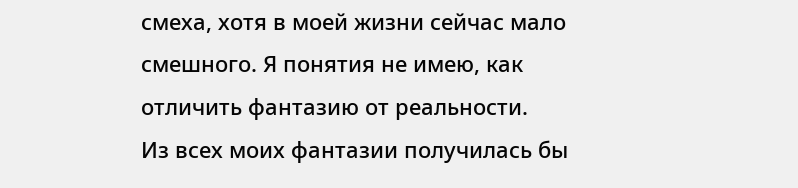смеха, хотя в моей жизни сейчас мало смешного. Я понятия не имею, как отличить фантазию от реальности.
Из всех моих фантазии получилась бы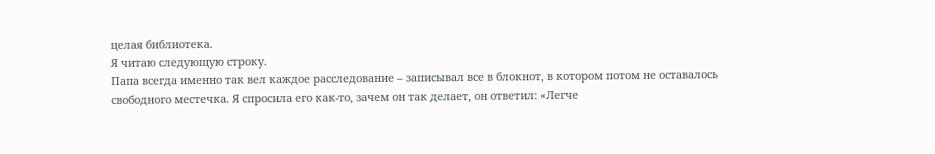целая библиотека.
Я читаю следующую строку.
Папа всегда именно так вел каждое расследование – записывал все в блокнот, в котором потом не оставалось свободного местечка. Я спросила его как-то, зачем он так делает, он ответил: «Легче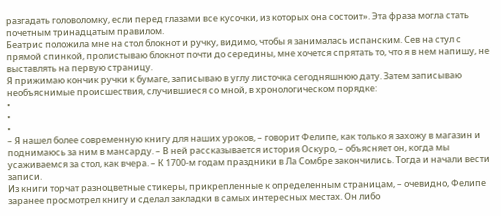разгадать головоломку, если перед глазами все кусочки, из которых она состоит». Эта фраза могла стать почетным тринадцатым правилом.
Беатрис положила мне на стол блокнот и ручку, видимо, чтобы я занималась испанским. Сев на стул с прямой спинкой, пролистываю блокнот почти до середины, мне хочется спрятать то, что я в нем напишу, не выставлять на первую страницу.
Я прижимаю кончик ручки к бумаге, записываю в углу листочка сегодняшнюю дату. Затем записываю необъяснимые происшествия, случившиеся со мной, в хронологическом порядке:
•
•
•
– Я нашел более современную книгу для наших уроков, – говорит Фелипе, как только я захожу в магазин и поднимаюсь за ним в мансарду. – В ней рассказывается история Оскуро, – объясняет он, когда мы усаживаемся за стол, как вчера. – К 1700-м годам праздники в Ла Сомбре закончились. Тогда и начали вести записи.
Из книги торчат разноцветные стикеры, прикрепленные к определенным страницам, – очевидно, Фелипе заранее просмотрел книгу и сделал закладки в самых интересных местах. Он либо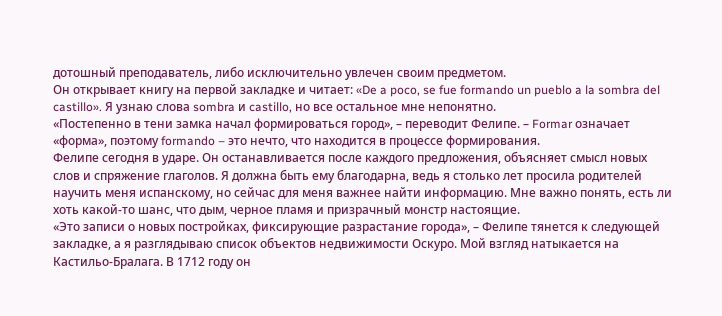дотошный преподаватель, либо исключительно увлечен своим предметом.
Он открывает книгу на первой закладке и читает: «De a poco, se fue formando un pueblo a la sombra del castillo». Я узнаю слова sombra и castillo, но все остальное мне непонятно.
«Постепенно в тени замка начал формироваться город», – переводит Фелипе. – Formar означает «форма», поэтому formando – это нечто, что находится в процессе формирования.
Фелипе сегодня в ударе. Он останавливается после каждого предложения, объясняет смысл новых слов и спряжение глаголов. Я должна быть ему благодарна, ведь я столько лет просила родителей научить меня испанскому, но сейчас для меня важнее найти информацию. Мне важно понять, есть ли хоть какой-то шанс, что дым, черное пламя и призрачный монстр настоящие.
«Это записи о новых постройках, фиксирующие разрастание города», – Фелипе тянется к следующей закладке, а я разглядываю список объектов недвижимости Оскуро. Мой взгляд натыкается на Кастильо-Бралага. В 1712 году он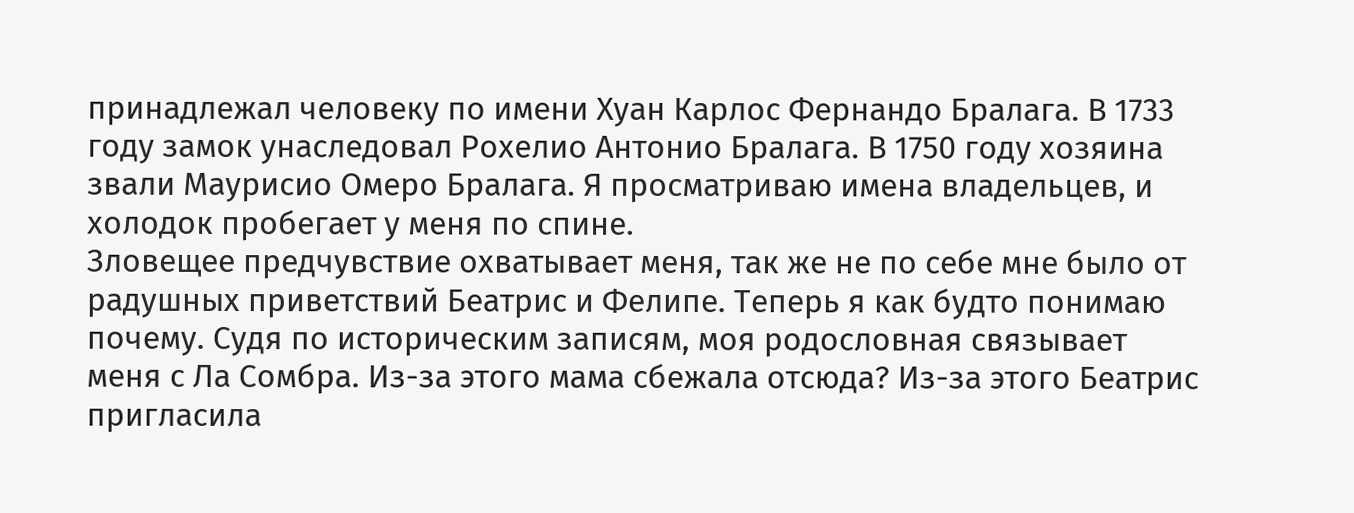принадлежал человеку по имени Хуан Карлос Фернандо Бралага. В 1733 году замок унаследовал Рохелио Антонио Бралага. В 1750 году хозяина звали Маурисио Омеро Бралага. Я просматриваю имена владельцев, и холодок пробегает у меня по спине.
Зловещее предчувствие охватывает меня, так же не по себе мне было от радушных приветствий Беатрис и Фелипе. Теперь я как будто понимаю почему. Судя по историческим записям, моя родословная связывает меня с Ла Сомбра. Из-за этого мама сбежала отсюда? Из-за этого Беатрис пригласила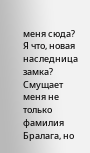меня сюда? Я что, новая наследница замка?
Смущает меня не только фамилия Бралага, но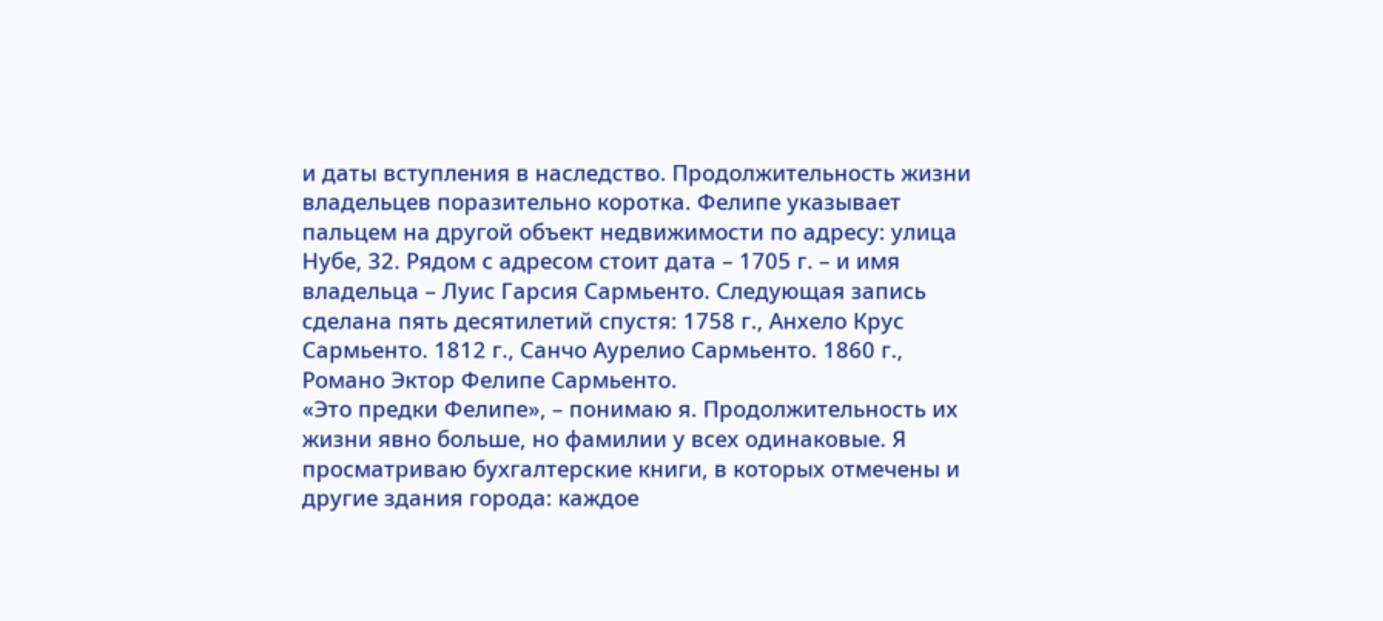и даты вступления в наследство. Продолжительность жизни владельцев поразительно коротка. Фелипе указывает пальцем на другой объект недвижимости по адресу: улица Нубе, 32. Рядом с адресом стоит дата – 1705 г. – и имя владельца – Луис Гарсия Сармьенто. Следующая запись сделана пять десятилетий спустя: 1758 г., Анхело Крус Сармьенто. 1812 г., Санчо Аурелио Сармьенто. 1860 г., Романо Эктор Фелипе Сармьенто.
«Это предки Фелипе», – понимаю я. Продолжительность их жизни явно больше, но фамилии у всех одинаковые. Я просматриваю бухгалтерские книги, в которых отмечены и другие здания города: каждое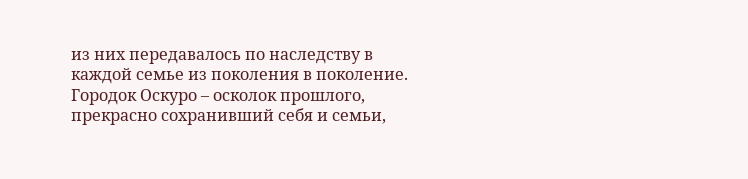из них передавалось по наследству в каждой семье из поколения в поколение. Городок Оскуро – осколок прошлого, прекрасно сохранивший себя и семьи,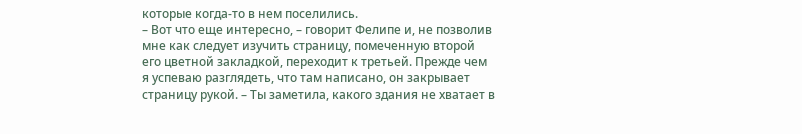которые когда-то в нем поселились.
– Вот что еще интересно, – говорит Фелипе и, не позволив мне как следует изучить страницу, помеченную второй его цветной закладкой, переходит к третьей. Прежде чем я успеваю разглядеть, что там написано, он закрывает страницу рукой. – Ты заметила, какого здания не хватает в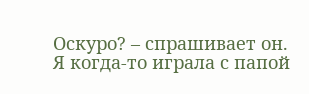Оскуро? – спрашивает он.
Я когда-то играла с папой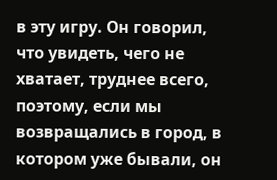в эту игру. Он говорил, что увидеть, чего не хватает, труднее всего, поэтому, если мы возвращались в город, в котором уже бывали, он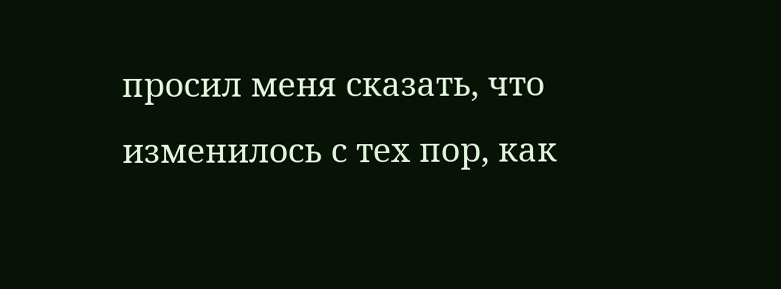просил меня сказать, что изменилось с тех пор, как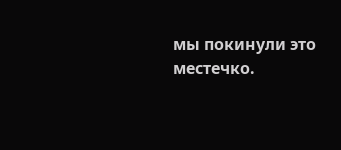мы покинули это местечко.